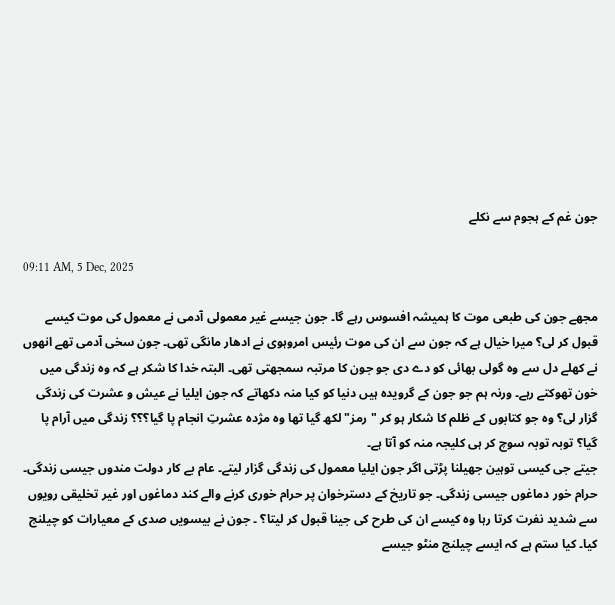جون غم کے ہجوم سے نکلے

09:11 AM, 5 Dec, 2025

مجھے جون کی طبعی موت کا ہمیشہ افسوس رہے گا۔ جون جیسے غیر معمولی آدمی نے معمول کی موت کیسے قبول کر لی؟ میرا خیال ہے کہ جون سے ان کی موت رئیس امروہوی نے ادھار مانگی تھی۔ جون سخی آدمی تھے انھوں نے کھلے دل سے وہ گولی بھائی کو دے دی جو جون کا مرتبہ سمجھتی تھی۔ البتہ خدا کا شکر ہے کہ وہ زندگی میں خون تھوکتے رہے۔ ورنہ ہم جو جون کے گرویدہ ہیں دنیا کو کیا منہ دکھاتے کہ جون ایلیا نے عیش و عشرت کی زندگی گزار لی؟ وہ جو کتابوں کے ظلم کا شکار ہو کر "رمز" لکھ گیا تھا وہ مژدہ عشرتِ انجام پا گیا؟؟؟ زندگی میں آرام پا گیا؟ توبہ توبہ سوچ کر ہی کلیجہ منہ کو آتا ہے۔
جیتے جی کیسی توہین جھیلنا پڑتی اگر جون ایلیا معمول کی زندگی گزار لیتے۔ عام بے کار دولت مندوں جیسی زندگی۔ حرام خور دماغوں جیسی زندگی۔ جو تاریخ کے دسترخوان پر حرام خوری کرنے والے کند دماغوں اور غیر تخلیقی رویوں سے شدید نفرت کرتا رہا وہ کیسے ان کی طرح کی جینا قبول کر لیتا؟ ۔ جون نے بیسویں صدی کے معیارات کو چیلنج کیا۔ کیا ستم ہے کہ ایسے چیلنج منٹو جیسے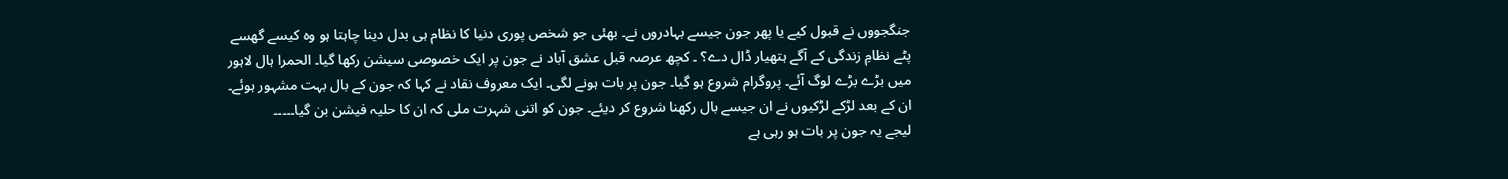جنگجووں نے قبول کیے یا پھر جون جیسے بہادروں نے۔ بھئی جو شخص پوری دنیا کا نظام ہی بدل دینا چاہتا ہو وہ کیسے گھسے پٹے نظامِ زندگی کے آگے ہتھیار ڈال دے؟ ۔ کچھ عرصہ قبل عشق آباد نے جون پر ایک خصوصی سیشن رکھا گیا۔ الحمرا ہال لاہور میں بڑے بڑے لوگ آئے۔ پروگرام شروع ہو گیا۔ جون پر بات ہونے لگی۔ ایک معروف نقاد نے کہا کہ جون کے بال بہت مشہور ہوئے۔ ان کے بعد لڑکے لڑکیوں نے ان جیسے بال رکھنا شروع کر دیئے۔ جون کو اتنی شہرت ملی کہ ان کا حلیہ فیشن بن گیا۔۔۔۔۔
لیجے یہ جون پر بات ہو رہی ہے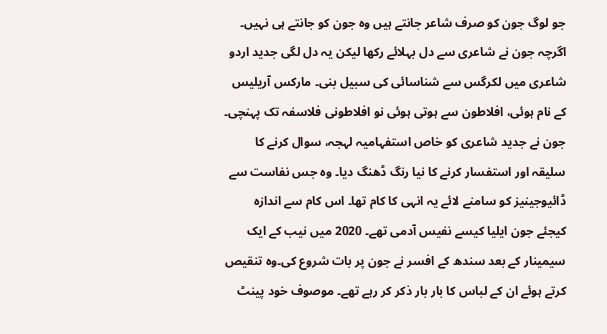جو لوگ جون کو صرف شاعر جانتے ہیں وہ جون کو جانتے ہی نہیں۔ اگرچہ جون نے شاعری سے دل بہلائے رکھا لیکن یہ دل لگی جدید اردو شاعری میں لکرگس سے شناسائی کی سبیل بنی۔ مارکس آریلیس کے نام ہوئی، افلاطون سے ہوتی ہوئی نو افلاطونی فلاسفہ تک پہنچی۔ جون نے جدید شاعری کو خاص استفہامیہ لہجہ، سوال کرنے کا سلیقہ اور استفسار کرنے کا نیا رنگ ڈھنگ دیا۔ وہ جس نفاست سے ڈائیوجینیز کو سامنے لائے یہ انہی کا کام تھا۔ اس کام سے اندازہ کیجئے جون ایلیا کیسے نفیس آدمی تھے۔ 2020 میں نیب کے ایک سیمینار کے بعد سندھ کے افسر نے جون پر بات شروع کی۔وہ تنقیص کرتے ہوئے ان کے لباس کا بار بار ذکر کر رہے تھے۔ موصوف خود پینٹ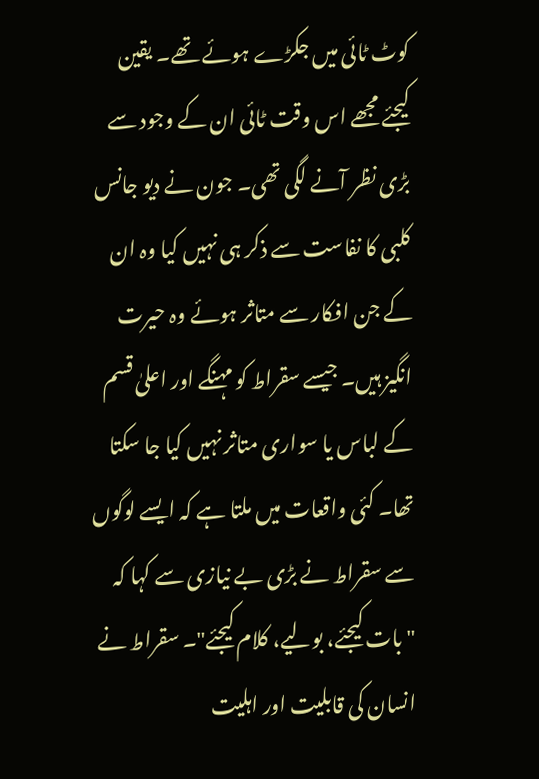کوٹ ٹائی میں جکڑے ہوئے تھے۔ یقین کیجئے مجھے اس وقت ٹائی ان کے وجود سے بڑی نظر آنے لگی تھی۔ جون نے دیو جانس کلبی کا نفاست سے ذکر ہی نہیں کیا وہ ان کے جن افکار سے متاثر ہوئے وہ حیرت انگیز ہیں۔ جیسے سقراط کو مہنگے اور اعلیٰ قسم کے لباس یا سواری متاثر نہیں کیا جا سکتا تھا۔ کئی واقعات میں ملتا ہے کہ ایسے لوگوں سے سقراط نے بڑی بے نیازی سے کہا کہ "بات کیجئے، بولیے، کلام کیجئے"۔ سقراط نے انسان کی قابلیت اور اہلیت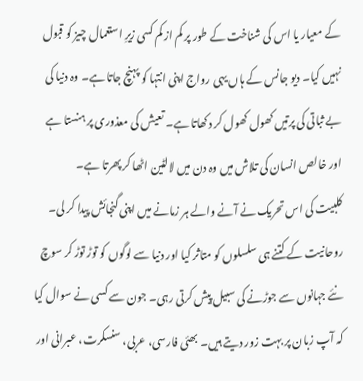کے معیار یا اس کی شناخت کے طور پر کم از کم کسی زیرِ استعمال چیز کو قبول نہیں کیا۔ دیو جانس کے ہاں یہی رواج اپنی انتہا کو پہنچ جاتا ہے۔ وہ دنیا کی بے ثباتی کی پرتیں کھول کھول کر دکھاتا ہے۔ تعیش کی معذوری پر ہنستا ہے اور خالص انسان کی تلاش میں وہ دن میں لالٹین اٹھا کر پھرتا ہے۔
کلبیت کی اس تحریک نے آنے والے ہر زمانے میں اپنی گنجائش پیدا کر لی۔ روحانیت کے کتنے ہی سلسلوں کو متاثر کیا اور دنیا سے لوگوں کو توڑ توڑ کر سوچ نئے جہانوں سے جوڑنے کی سبیل پیش کرتی رہی۔ جون سے کسی نے سوال کیا کہ آپ زبان پر بہت زور دیتے ہیں۔ بھئی فارسی، عربی، سنسکرت، عبرانی اور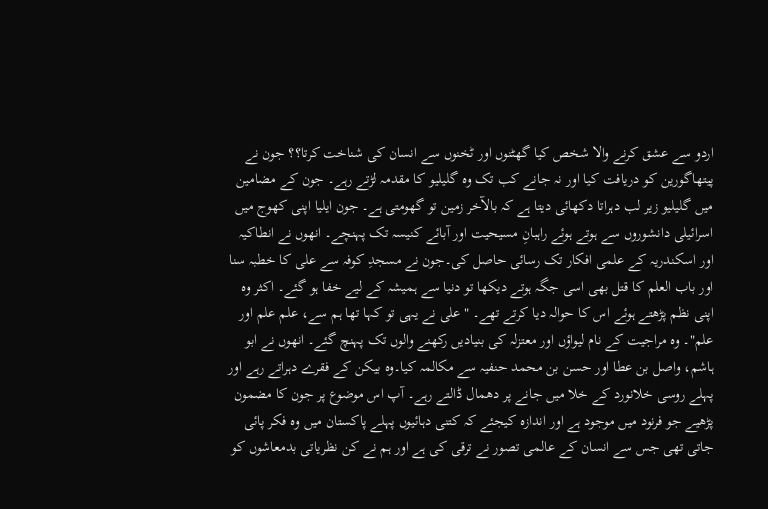اردو سے عشق کرنے والا شخص کیا گھٹنوں اور ٹخنوں سے انسان کی شناخت کرتا؟؟ جون نے پیتھاگورین کو دریافت کیا اور نہ جانے کب تک وہ گلیلیو کا مقدمہ لڑتے رہے۔ جون کے مضامین میں گلیلیو زیر لب دہراتا دکھائی دیتا ہے کہ بالآخر زمین تو گھومتی ہے۔ جون ایلیا اپنی کھوج میں اسرائیلی دانشوروں سے ہوتے ہوئے راہبانِ مسیحیت اور آبائے کنیسہ تک پہنچے۔ انھوں نے انطاکیہ اور اسکندریہ کے علمی افکار تک رسائی حاصل کی۔جون نے مسجدِ کوفہ سے علی کا خطبہ سنا اور باب العلم کا قتل بھی اسی جگہ ہوتے دیکھا تو دنیا سے ہمیشہ کے لیے خفا ہو گئے۔ اکثر وہ اپنی نظم پڑھتے ہوئے اس کا حوالہ دیا کرتے تھے۔ "علی نے یہی تو کہا تھا ہم سے، علم علم اور علم"۔ وہ مراجیت کے نام لیواؤں اور معتزلہ کی بنیادیں رکھنے والوں تک پہنچ گئے۔ انھوں نے ابو ہاشم، واصل بن عطا اور حسن بن محمد حنفیہ سے مکالمہ کیا۔وہ بیکن کے فقرے دہراتے رہے اور پہلے روسی خلانورد کے خلا میں جانے پر دھمال ڈالتے رہے۔ آپ اس موضوع پر جون کا مضمون پڑھیے جو فرنود میں موجود ہے اور اندازہ کیجئے کہ کتنی دہائیوں پہلے پاکستان میں وہ فکر پائی جاتی تھی جس سے انسان کے عالمی تصور نے ترقی کی ہے اور ہم نے کن نظریاتی بدمعاشوں کو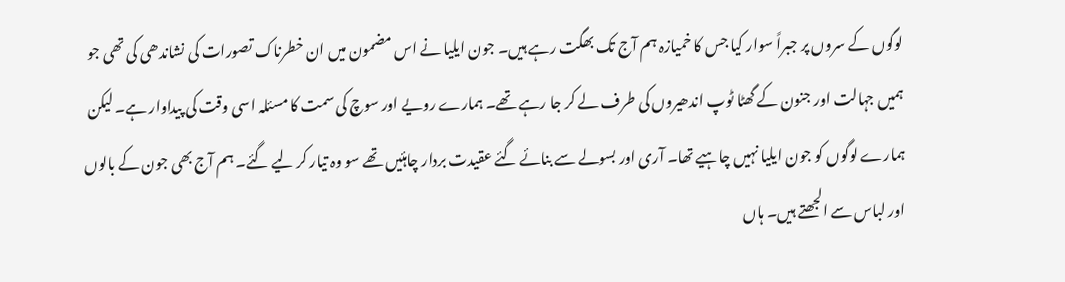لوگوں کے سروں پر جبراً سوار کیا جس کا خمیازہ ہم آج تک بھگت رہے ہیں۔ جون ایلیا نے اس مضمون میں ان خطرناک تصورات کی نشاندھی کی تھی جو ہمیں جہالت اور جنون کے گھٹا ٹوپ اندھیروں کی طرف لے کر جا رہے تھے۔ ہمارے رویے اور سوچ کی سمت کا مسئلہ اسی وقت کی پیداوار ہے۔ لیکن ہمارے لوگوں کو جون ایلیا نہیں چاہیے تھا۔ آری اور بسولے سے بنائے گئے عقیدت بردار چاہئیں تھے سو وہ تیار کر لیے گئے۔ ہم آج بھی جون کے بالوں اور لباس سے الجھتے ہیں۔ ہاں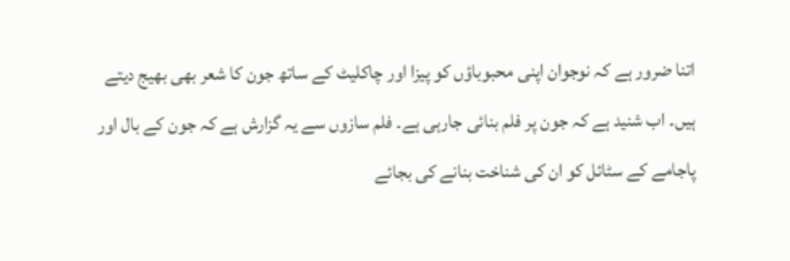اتنا ضرور ہے کہ نوجوان اپنی محبوباؤں کو پیزا اور چاکلیٹ کے ساتھ جون کا شعر بھی بھیج دیتے ہیں۔ اب شنید ہے کہ جون پر فلم بنائی جارہی ہے۔ فلم سازوں سے یہ گزارش ہے کہ جون کے بال اور پاجامے کے سٹائل کو ان کی شناخت بنانے کی بجائے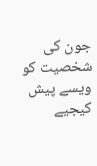جون کی شخصیت کو ویسے پیش کیجیے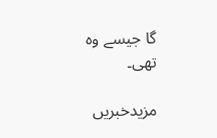گا جیسے وہ تھی۔

مزیدخبریں